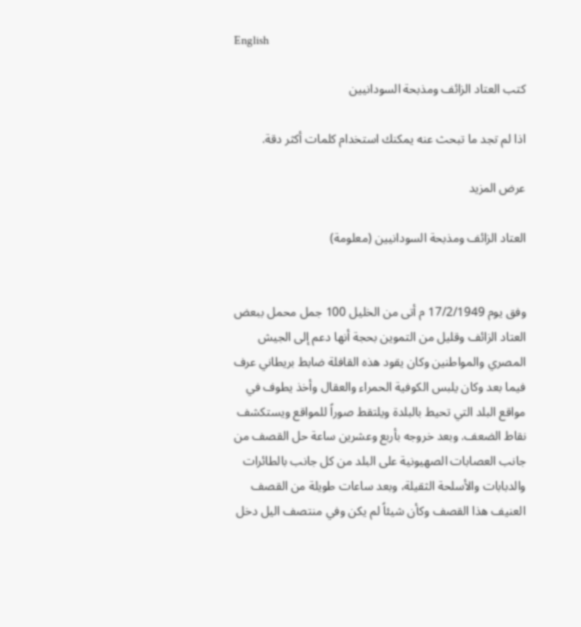English

كتب العتاد الزائف ومذبحة السودانيين

اذا لم تجد ما تبحث عنه يمكنك استخدام كلمات أكثر دقة.

عرض المزيد

العتاد الزائف ومذبحة السودانيين (معلومة)


وفق يوم 17/2/1949 م أتى من الخليل 100 جمل محمل ببعض العتاد الزائف وقليل من التموين بحجة أنها دعم إلى الجيش المصري والمواطنين وكان يقود هذه القافلة ضابط بريطاني عرف فيما بعد وكان يلبس الكوفية الحمراء والعقال وأخذ يطوف في مواقع البلد التي تحيط بالبلدة ويلتقط صوراً للمواقع ويستكشف نقاط الضعف. وبعد خروجه بأربع وعشرين ساعة حل القصف من جانب العصابات الصهيونية على البلد من كل جانب بالطائرات والدبابات والأسلحة الثقيلة، وبعد ساعات طويلة من القصف العنيف هذا القصف وكأن شيئاً لم يكن وفي منتصف اليل دخل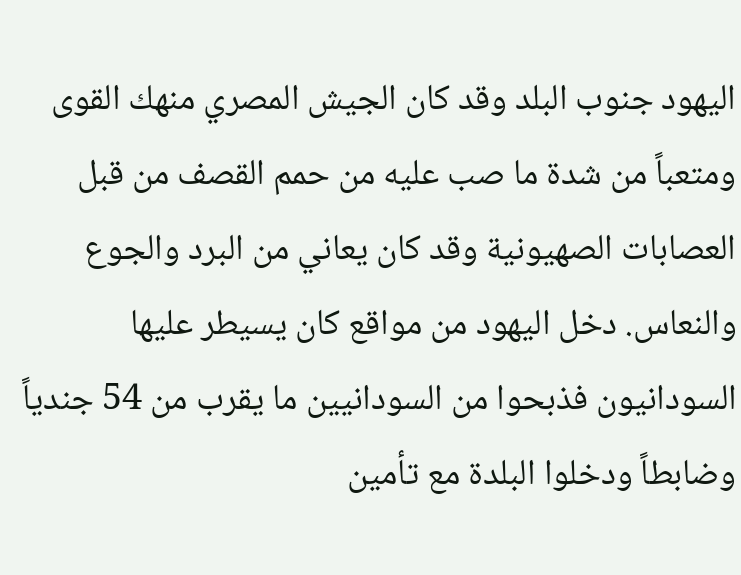اليهود جنوب البلد وقد كان الجيش المصري منهك القوى ومتعباً من شدة ما صب عليه من حمم القصف من قبل العصابات الصهيونية وقد كان يعاني من البرد والجوع والنعاس. دخل اليهود من مواقع كان يسيطر عليها السودانيون فذبحوا من السودانيين ما يقرب من 54 جندياً وضابطاً ودخلوا البلدة مع تأمين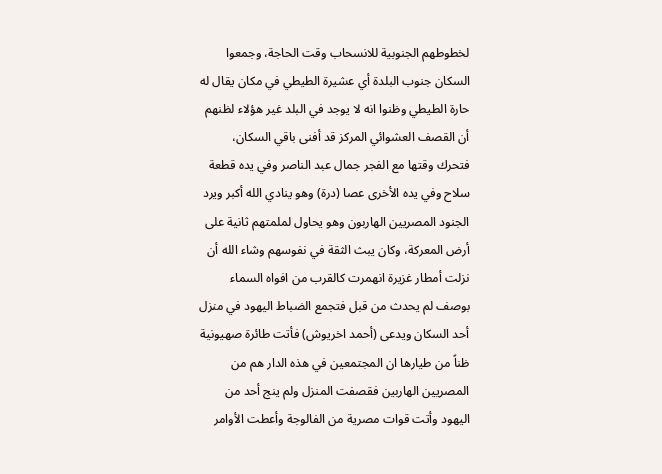لخطوطهم الجنوبية للانسحاب وقت الحاجة، وجمعوا السكان جنوب البلدة أي عشيرة الطيطي في مكان يقال له حارة الطيطي وظنوا انه لا يوجد في البلد غير هؤلاء لظنهم أن القصف العشوائي المركز قد أفنى باقي السكان، فتحرك وقتها مع الفجر جمال عبد الناصر وفي يده قطعة سلاح وفي يده الأخرى عصا (درة) وهو ينادي الله أكبر ويرد الجنود المصريين الهاربون وهو يحاول لملمتهم ثانية على أرض المعركة، وكان يبث الثقة في نفوسهم وشاء الله أن نزلت أمطار غزيرة انهمرت كالقرب من افواه السماء بوصف لم يحدث من قبل فتجمع الضباط اليهود في منزل أحد السكان ويدعى (أحمد اخريوش) فأتت طائرة صهيونية ظناً من طيارها ان المجتمعين في هذه الدار هم من المصريين الهاربين فقصفت المنزل ولم ينج أحد من اليهود وأتت قوات مصرية من الفالوجة وأعطت الأوامر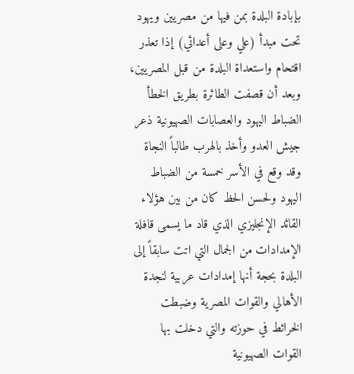بإبادة البلدة بمن فيها من مصريين ويهود تحت مبدأ (علي وعلى أعدائي) إذا تعذر اقتحام واستعداة البلدة من قبل المصريين، وبعد أن قصفت الطائرة بطريق الخطأ الضباط اليهود والعصابات الصهيونية ذعر جيش العدو وأخذ بالهرب طالباً النجاة وقد وقع في الأسر خمسة من الضباط اليهود ولحسن الحظ كان من بين هؤلاء القائد الإنجليزي الذي قاد ما يسمى قافلة الإمدادات من الجمال التي اتت سابقاً إلى البلدة بحجة أنها إمدادات عربية لنجدة الأهالي والقوات المصرية وضبطت الخرائط في حوزته والتي دخلت بها القوات الصهيونية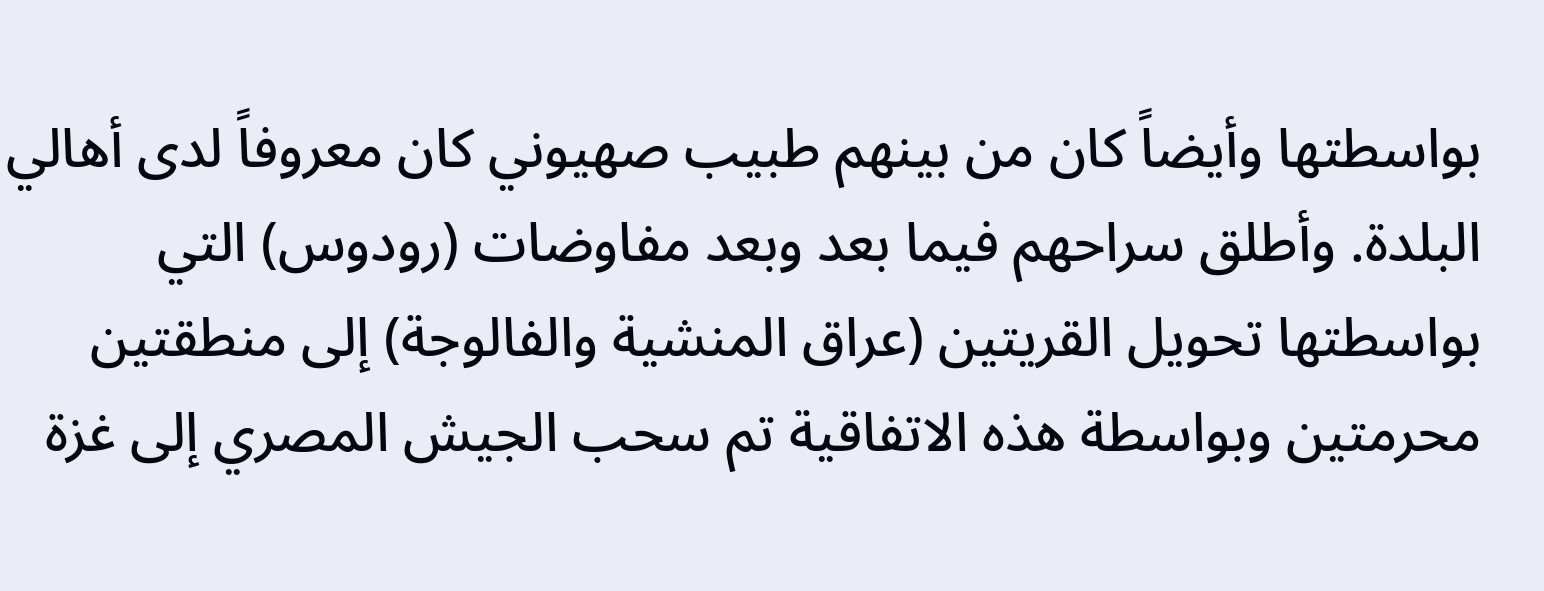بواسطتها وأيضاً كان من بينهم طبيب صهيوني كان معروفاً لدى أهالي البلدة. وأطلق سراحهم فيما بعد وبعد مفاوضات (رودوس) التي بواسطتها تحويل القريتين (عراق المنشية والفالوجة) إلى منطقتين محرمتين وبواسطة هذه الاتفاقية تم سحب الجيش المصري إلى غزة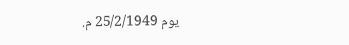يوم 25/2/1949 م.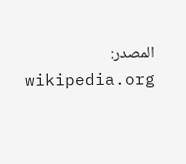المصدر: wikipedia.org